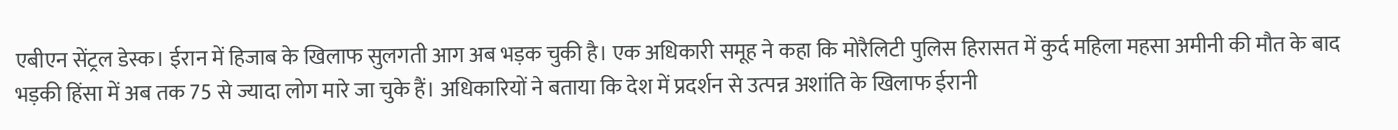एबीएन सेंट्रल डेस्क। ईरान में हिजाब के खिलाफ सुलगती आग अब भड़क चुकी है। एक अधिकारी समूह ने कहा कि मोरैलिटी पुलिस हिरासत में कुर्द महिला महसा अमीनी की मौत के बाद भड़की हिंसा में अब तक 75 से ज्यादा लोग मारे जा चुके हैं। अधिकारियों ने बताया कि देश में प्रदर्शन से उत्पन्न अशांति के खिलाफ ईरानी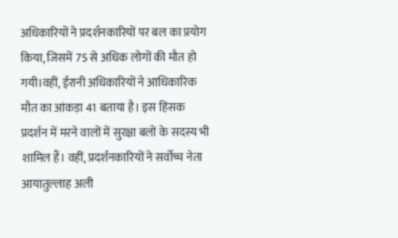अधिकारियों ने प्रदर्शनकारियों पर बल का प्रयोग किया, जिसमें 75 से अधिक लोगों की मौत हो गयी।वहीं, ईरानी अधिकारियों ने आधिकारिक मौत का आंकड़ा 41 बताया है। इस हिंसक प्रदर्शन में मरने वालों में सुरक्षा बलों के सदस्य भी शामिल हैं। वहीं, प्रदर्शनकारियों ने सर्वोच्च नेता आयातुल्लाह अली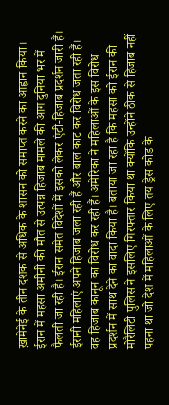ख़ामेनेई के तीन दशक से अधिक के शासन को समाप्त करने का आह्वान किया। ईरान में महसा अमीनी की मौत से उत्पन्न हिजाब मामले की आग दुनिया भर में फैलती जा रही है। ईरान समेत विदेशों में इसको लेकर एंटी-हिजाब प्रदर्शन जारी हैं। ईरानी महिलाएं अपने हिजाब जला रही हैं और बाल काट कर विरोध जता रही हैं। वह हिजाब कानून का विरोध कर रही हैं। अमेरिका ने महिलाओं के इस विरोध प्रदर्शन में साथ देने का वादा किया है। बताया जा रहा है कि महसा को ईरान की मोरैलिटी पुलिस ने इसलिए गिरफ्तार किया था क्योंकि उन्होंने ठीक से हिजाब नहीं पहना था जो देश में महिलाओं के लिए तय ड्रेस कोड के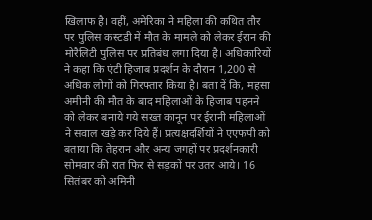खिलाफ है। वहीं, अमेरिका ने महिला की कथित तौर पर पुलिस कस्टडी में मौत के मामले को लेकर ईरान की मोरैलिटी पुलिस पर प्रतिबंध लगा दिया है। अधिकारियों ने कहा कि एंटी हिजाब प्रदर्शन के दौरान 1,200 से अधिक लोगों को गिरफ्तार किया है। बता दें कि, महसा अमीनी की मौत के बाद महिलाओं के हिजाब पहनने को लेकर बनाये गये सख्त कानून पर ईरानी महिलाओं ने सवाल खड़े कर दिये हैं। प्रत्यक्षदर्शियों ने एएफपी को बताया कि तेहरान और अन्य जगहों पर प्रदर्शनकारी सोमवार की रात फिर से सड़कों पर उतर आये। 16 सितंबर को अमिनी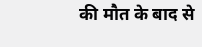की मौत के बाद से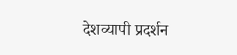देशव्यापी प्रदर्शन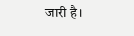जारी है।